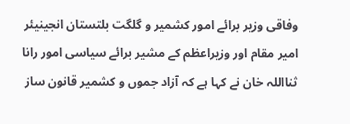وفاقی وزیر برائے امور کشمیر و گلگت بلتستان انجینیئر امیر مقام اور وزیراعظم کے مشیر برائے سیاسی امور رانا ثنااللہ خان نے کہا ہے کہ آزاد جموں و کشمیر قانون ساز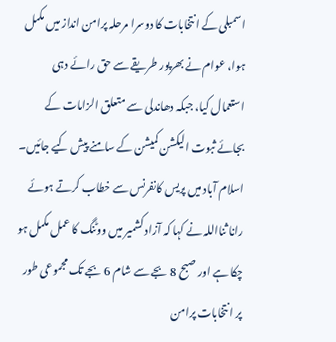اسمبلی کے انتخابات کا دوسرا مرحلہ پرامن انداز میں مکمل ہوا، عوام نے بھرپور طریقے سے حق رائے دہی استعمال کیا، جبکہ دھاندلی سے متعلق الزامات کے بجائے ثبوت الیکشن کمیشن کے سامنے پیش کیے جائیں۔
اسلام آباد میں پریس کانفرنس سے خطاب کرتے ہوئے رانا ثنااللہ نے کہا کہ آزاد کشمیر میں ووٹنگ کا عمل مکمل ہو چکا ہے اور صبح 8 بجے سے شام 6 بجے تک مجموعی طور پر انتخابات پرامن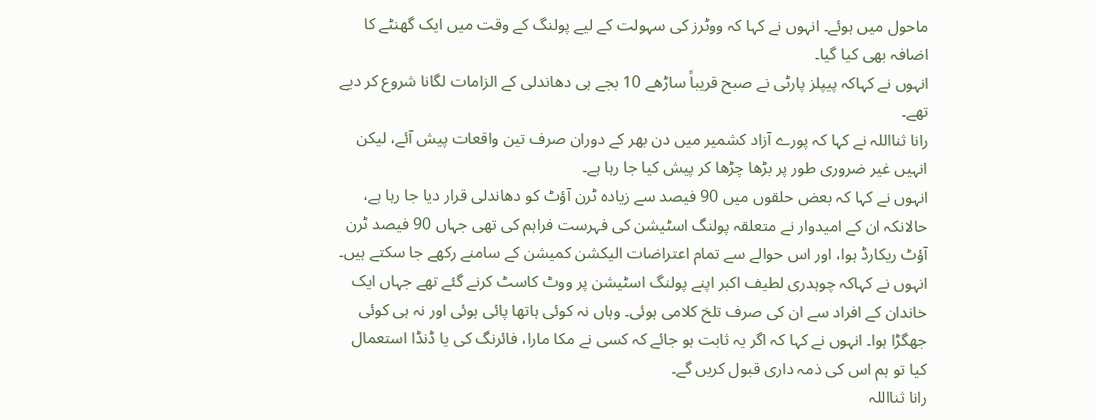ماحول میں ہوئے۔ انہوں نے کہا کہ ووٹرز کی سہولت کے لیے پولنگ کے وقت میں ایک گھنٹے کا اضافہ بھی کیا گیا۔
انہوں نے کہاکہ پیپلز پارٹی نے صبح قریباً ساڑھے 10 بجے ہی دھاندلی کے الزامات لگانا شروع کر دیے تھے۔
رانا ثنااللہ نے کہا کہ پورے آزاد کشمیر میں دن بھر کے دوران صرف تین واقعات پیش آئے، لیکن انہیں غیر ضروری طور پر بڑھا چڑھا کر پیش کیا جا رہا ہے۔
انہوں نے کہا کہ بعض حلقوں میں 90 فیصد سے زیادہ ٹرن آؤٹ کو دھاندلی قرار دیا جا رہا ہے، حالانکہ ان کے امیدوار نے متعلقہ پولنگ اسٹیشن کی فہرست فراہم کی تھی جہاں 90 فیصد ٹرن آؤٹ ریکارڈ ہوا، اور اس حوالے سے تمام اعتراضات الیکشن کمیشن کے سامنے رکھے جا سکتے ہیں۔
انہوں نے کہاکہ چوہدری لطیف اکبر اپنے پولنگ اسٹیشن پر ووٹ کاسٹ کرنے گئے تھے جہاں ایک خاندان کے افراد سے ان کی صرف تلخ کلامی ہوئی۔ وہاں نہ کوئی ہاتھا پائی ہوئی اور نہ ہی کوئی جھگڑا ہوا۔ انہوں نے کہا کہ اگر یہ ثابت ہو جائے کہ کسی نے مکا مارا، فائرنگ کی یا ڈنڈا استعمال کیا تو ہم اس کی ذمہ داری قبول کریں گے۔
رانا ثنااللہ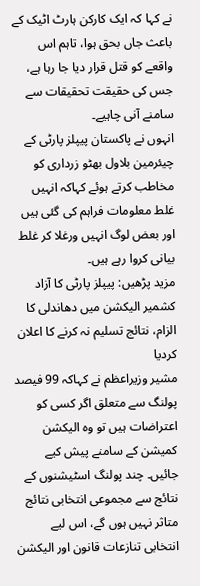نے کہا کہ ایک کارکن ہارٹ اٹیک کے باعث جاں بحق ہوا، تاہم اس واقعے کو قتل قرار دیا جا رہا ہے، جس کی حقیقت تحقیقات سے سامنے آنی چاہیے۔
انہوں نے پاکستان پیپلز پارٹی کے چیئرمین بلاول بھٹو زرداری کو مخاطب کرتے ہوئے کہاکہ انہیں غلط معلومات فراہم کی گئی ہیں اور بعض لوگ انہیں ورغلا کر غلط بیانی کروا رہے ہیں۔
مزید پڑھیں: پیپلز پارٹی کا آزاد کشمیر الیکشن میں دھاندلی کا الزام، نتائج تسلیم نہ کرنے کا اعلان کردیا
مشیر وزیراعظم نے کہاکہ 99 فیصد پولنگ سے متعلق اگر کسی کو اعتراضات ہیں تو وہ الیکشن کمیشن کے سامنے پیش کیے جائیں۔ چند پولنگ اسٹیشنوں کے نتائج سے مجموعی انتخابی نتائج متاثر نہیں ہوں گے، اس لیے انتخابی تنازعات قانون اور الیکشن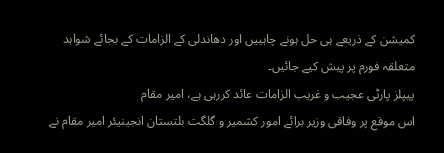کمیشن کے ذریعے ہی حل ہونے چاہییں اور دھاندلی کے الزامات کے بجائے شواہد متعلقہ فورم پر پیش کیے جائیں۔
پیپلز پارٹی عجیب و غریب الزامات عائد کررہی ہے، امیر مقام
اس موقع پر وفاقی وزیر برائے امور کشمیر و گلگت بلتستان انجینیئر امیر مقام نے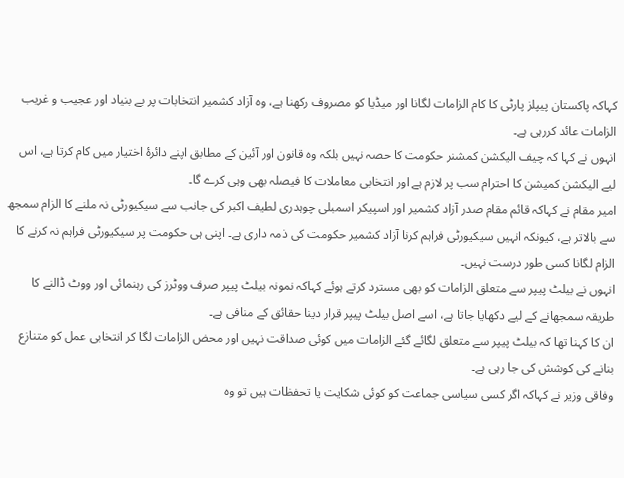کہاکہ پاکستان پیپلز پارٹی کا کام الزامات لگانا اور میڈیا کو مصروف رکھنا ہے، وہ آزاد کشمیر انتخابات پر بے بنیاد اور عجیب و غریب الزامات عائد کررہی ہے۔
انہوں نے کہا کہ چیف الیکشن کمشنر حکومت کا حصہ نہیں بلکہ وہ قانون اور آئین کے مطابق اپنے دائرۂ اختیار میں کام کرتا ہے، اس لیے الیکشن کمیشن کا احترام سب پر لازم ہے اور انتخابی معاملات کا فیصلہ بھی وہی کرے گا۔
امیر مقام نے کہاکہ قائم مقام صدر آزاد کشمیر اور اسپیکر اسمبلی چوہدری لطیف اکبر کی جانب سے سیکیورٹی نہ ملنے کا الزام سمجھ سے بالاتر ہے، کیونکہ انہیں سیکیورٹی فراہم کرنا آزاد کشمیر حکومت کی ذمہ داری ہے۔ اپنی ہی حکومت پر سیکیورٹی فراہم نہ کرنے کا الزام لگانا کسی طور درست نہیں۔
انہوں نے بیلٹ پیپر سے متعلق الزامات کو بھی مسترد کرتے ہوئے کہاکہ نمونہ بیلٹ پیپر صرف ووٹرز کی رہنمائی اور ووٹ ڈالنے کا طریقہ سمجھانے کے لیے دکھایا جاتا ہے، اسے اصل بیلٹ پیپر قرار دینا حقائق کے منافی ہے۔
ان کا کہنا تھا کہ بیلٹ پیپر سے متعلق لگائے گئے الزامات میں کوئی صداقت نہیں اور محض الزامات لگا کر انتخابی عمل کو متنازع بنانے کی کوشش کی جا رہی ہے۔
وفاقی وزیر نے کہاکہ اگر کسی سیاسی جماعت کو کوئی شکایت یا تحفظات ہیں تو وہ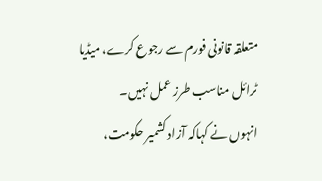متعلقہ قانونی فورم سے رجوع کرے، میڈیا ٹرائل مناسب طرز عمل نہیں۔
انہوں نے کہاکہ آزاد کشمیر حکومت،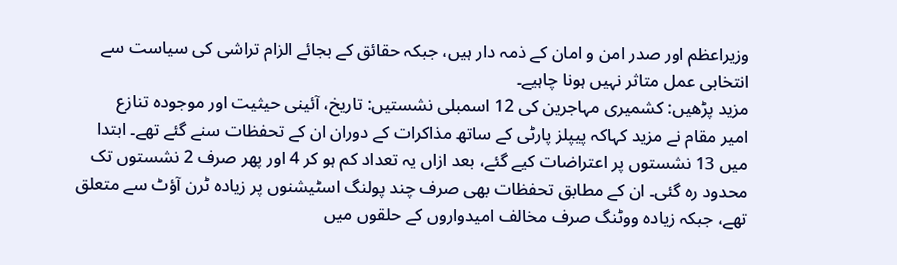وزیراعظم اور صدر امن و امان کے ذمہ دار ہیں، جبکہ حقائق کے بجائے الزام تراشی کی سیاست سے انتخابی عمل متاثر نہیں ہونا چاہیے۔
مزید پڑھیں: کشمیری مہاجرین کی 12 اسمبلی نشستیں: تاریخ، آئینی حیثیت اور موجودہ تنازع
امیر مقام نے مزید کہاکہ پیپلز پارٹی کے ساتھ مذاکرات کے دوران ان کے تحفظات سنے گئے تھے۔ ابتدا میں 13 نشستوں پر اعتراضات کیے گئے، بعد ازاں یہ تعداد کم ہو کر 4 اور پھر صرف 2 نشستوں تک محدود رہ گئی۔ ان کے مطابق تحفظات بھی صرف چند پولنگ اسٹیشنوں پر زیادہ ٹرن آؤٹ سے متعلق تھے، جبکہ زیادہ ووٹنگ صرف مخالف امیدواروں کے حلقوں میں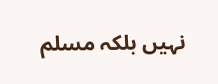نہیں بلکہ مسلم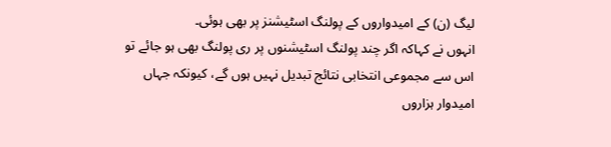لیگ (ن) کے امیدواروں کے پولنگ اسٹیشنز پر بھی ہوئی۔
انہوں نے کہاکہ اگر چند پولنگ اسٹیشنوں پر ری پولنگ بھی ہو جائے تو اس سے مجموعی انتخابی نتائج تبدیل نہیں ہوں گے، کیونکہ جہاں امیدوار ہزاروں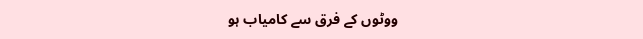ووٹوں کے فرق سے کامیاب ہو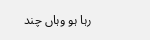رہا ہو وہاں چند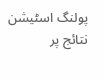پولنگ اسٹیشن نتائج پر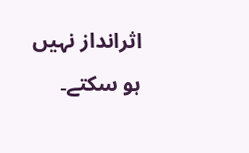اثرانداز نہیں ہو سکتے۔